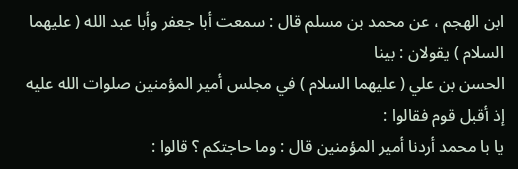ابن الهجم ، عن محمد بن مسلم قال : سمعت أبا جعفر وأبا عبد الله ( عليهما السلام ) يقولان : بينا
الحسن بن علي ( عليهما السلام ) في مجلس أمير المؤمنين صلوات الله عليه إذ أقبل قوم فقالوا :
يا با محمد أردنا أمير المؤمنين قال : وما حاجتكم ؟ قالوا :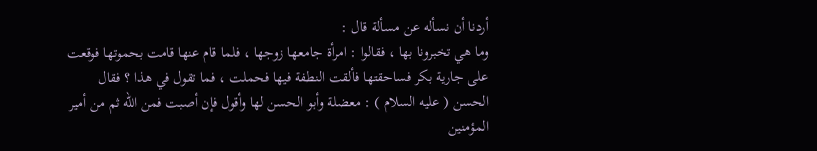أردنا أن نسأله عن مسألة قال :
وما هي تخبرونا بها ، فقالوا : امرأة جامعها زوجها ، فلما قام عنها قامت بحموتها فوقعت
على جارية بكر فساحقتها فألقت النطفة فيها فحملت ، فما تقول في هذا ؟ فقال
الحسن ( عليه السلام ) : معضلة وأبو الحسن لها وأقول فإن أصبت فمن الله ثم من أمير المؤمنين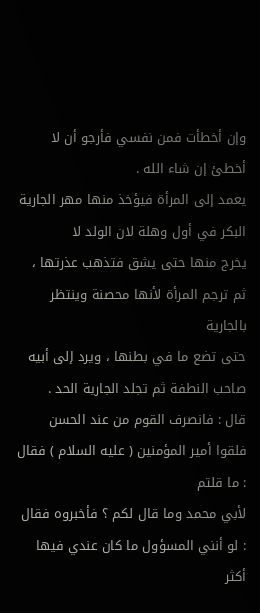وإن أخطأت فمن نفسي فأرجو أن لا أخطئ إن شاء الله .
يعمد إلى المرأة فيؤخذ منها مهر الجارية البكر في أول وهلة لان الولد لا
يخرج منها حتى يشق فتذهب عذرتها ، ثم ترجم المرأة لأنها محصنة وينتظر بالجارية
حتى تضع ما في بطنها ، ويرد إلى أبيه صاحب النطفة ثم تجلد الجارية الحد .
قال : فانصرف القوم من عند الحسن فلقوا أمير المؤمنين ( عليه السلام ) فقال : ما قلتم
لأبي محمد وما قال لكم ؟ فأخبروه فقال : لو أنني المسؤول ما كان عندي فيها أكثر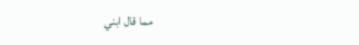مما قال ابني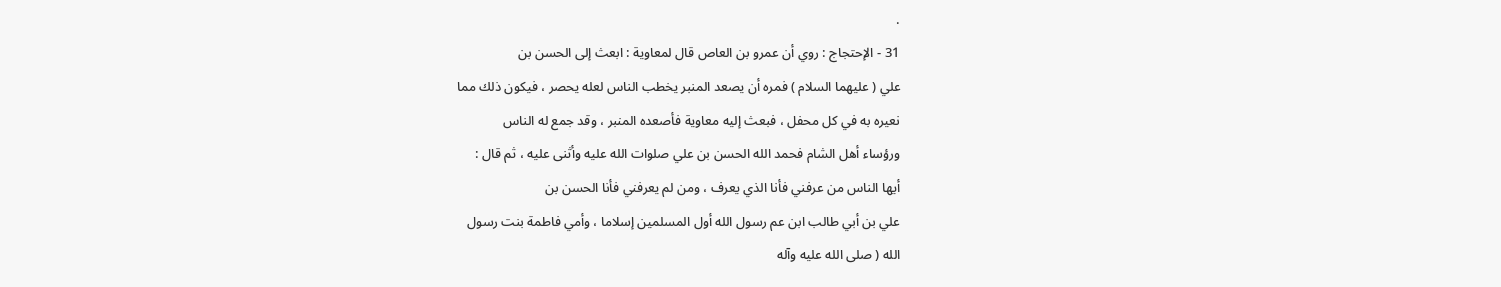.
31 - الإحتجاج : روي أن عمرو بن العاص قال لمعاوية : ابعث إلى الحسن بن
علي ( عليهما السلام ) فمره أن يصعد المنبر يخطب الناس لعله يحصر ، فيكون ذلك مما
نعيره به في كل محفل ، فبعث إليه معاوية فأصعده المنبر ، وقد جمع له الناس
ورؤساء أهل الشام فحمد الله الحسن بن علي صلوات الله عليه وأثنى عليه ، ثم قال :
أيها الناس من عرفني فأنا الذي يعرف ، ومن لم يعرفني فأنا الحسن بن
علي بن أبي طالب ابن عم رسول الله أول المسلمين إسلاما ، وأمي فاطمة بنت رسول
الله ( صلى الله عليه وآله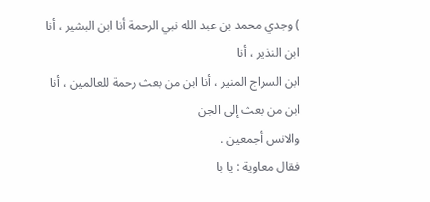) وجدي محمد بن عبد الله نبي الرحمة أنا ابن البشير ، أنا ابن النذير ، أنا
ابن السراج المنير ، أنا ابن من بعث رحمة للعالمين ، أنا ابن من بعث إلى الجن
والانس أجمعين .
فقال معاوية : يا با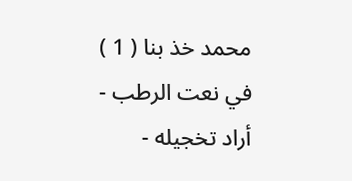محمد خذ بنا ( 1 ) في نعت الرطب - أراد تخجيله -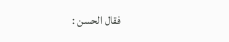فقال الحسن :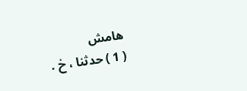هامش
( 1 ) حدثنا ، خ .